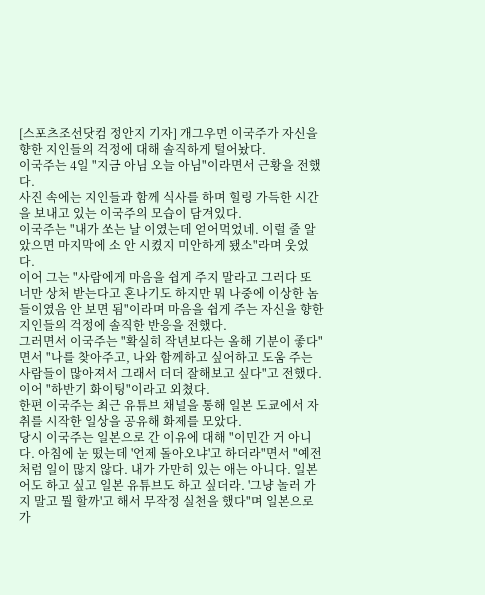[스포츠조선닷컴 정안지 기자] 개그우먼 이국주가 자신을 향한 지인들의 걱정에 대해 솔직하게 털어놨다.
이국주는 4일 "지금 아님 오늘 아님"이라면서 근황을 전했다.
사진 속에는 지인들과 함께 식사를 하며 힐링 가득한 시간을 보내고 있는 이국주의 모습이 담겨있다.
이국주는 "내가 쏘는 날 이였는데 얻어먹었네. 이럴 줄 알았으면 마지막에 소 안 시켰지 미안하게 됐소"라며 웃었다.
이어 그는 "사람에게 마음을 쉽게 주지 말라고 그러다 또 너만 상처 받는다고 혼나기도 하지만 뭐 나중에 이상한 놈 들이였음 안 보면 됨"이라며 마음을 쉽게 주는 자신을 향한 지인들의 걱정에 솔직한 반응을 전했다.
그러면서 이국주는 "확실히 작년보다는 올해 기분이 좋다"면서 "나를 찾아주고, 나와 함께하고 싶어하고 도움 주는 사람들이 많아져서 그래서 더더 잘해보고 싶다"고 전했다. 이어 "하반기 화이팅"이라고 외쳤다.
한편 이국주는 최근 유튜브 채널을 통해 일본 도쿄에서 자취를 시작한 일상을 공유해 화제를 모았다.
당시 이국주는 일본으로 간 이유에 대해 "이민간 거 아니다. 아침에 눈 떴는데 '언제 돌아오냐'고 하더라"면서 "예전처럼 일이 많지 않다. 내가 가만히 있는 애는 아니다. 일본어도 하고 싶고 일본 유튜브도 하고 싶더라. '그냥 놀러 가지 말고 뭘 할까'고 해서 무작정 실천을 했다"며 일본으로 가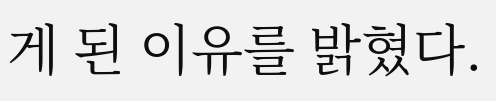게 된 이유를 밝혔다.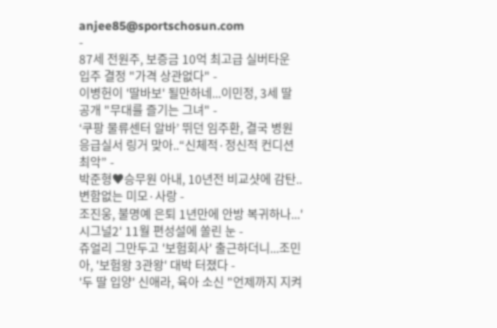anjee85@sportschosun.com
-
87세 전원주, 보증금 10억 최고급 실버타운 입주 결정 "가격 상관없다" -
이병헌이 '딸바보' 될만하네...이민정, 3세 딸 공개 "무대를 즐기는 그녀" -
‘쿠팡 물류센터 알바’ 뛰던 임주환, 결국 병원 응급실서 링거 맞아..“신체적·정신적 컨디션 최악” -
박준형♥승무원 아내, 10년전 비교샷에 감탄..변함없는 미모·사랑 -
조진웅, 불명예 은퇴 1년만에 안방 복귀하나...'시그널2' 11월 편성설에 쏠린 눈 -
쥬얼리 그만두고 '보험회사' 출근하더니...조민아, '보험왕 3관왕' 대박 터졌다 -
'두 딸 입양' 신애라, 육아 소신 "언제까지 지켜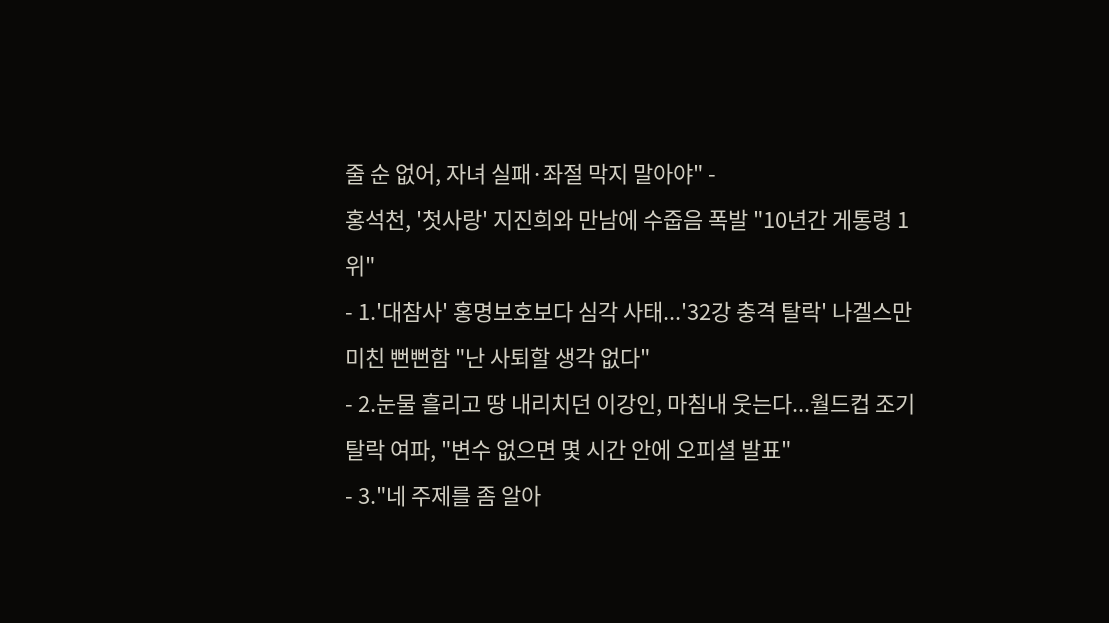줄 순 없어, 자녀 실패·좌절 막지 말아야" -
홍석천, '첫사랑' 지진희와 만남에 수줍음 폭발 "10년간 게통령 1위"
- 1.'대참사' 홍명보호보다 심각 사태...'32강 충격 탈락' 나겔스만 미친 뻔뻔함 "난 사퇴할 생각 없다"
- 2.눈물 흘리고 땅 내리치던 이강인, 마침내 웃는다...월드컵 조기탈락 여파, "변수 없으면 몇 시간 안에 오피셜 발표"
- 3."네 주제를 좀 알아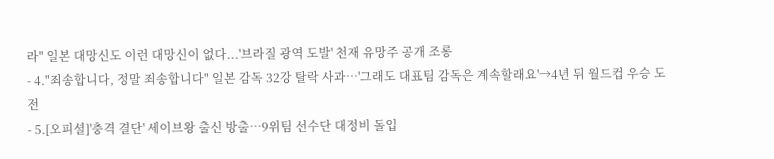라" 일본 대망신도 이런 대망신이 없다...'브라질 광역 도발' 천재 유망주 공개 조롱
- 4."죄송합니다, 정말 죄송합니다" 일본 감독 32강 탈락 사과…'그래도 대표팀 감독은 계속할래요'→4년 뒤 월드컵 우승 도전
- 5.[오피셜]'충격 결단' 세이브왕 출신 방출…9위팀 선수단 대정비 돌입